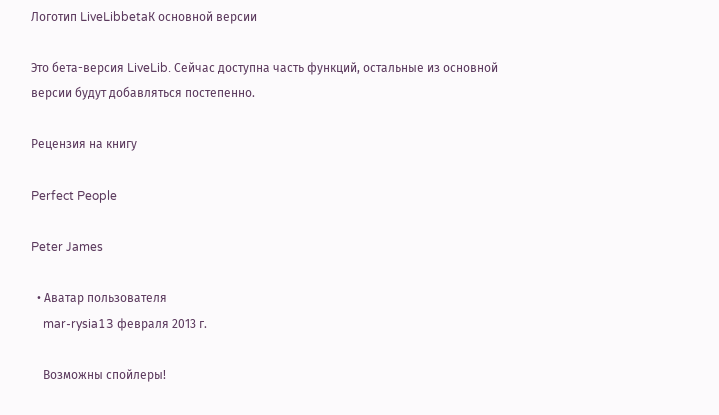Логотип LiveLibbetaК основной версии

Это бета-версия LiveLib. Сейчас доступна часть функций, остальные из основной версии будут добавляться постепенно.

Рецензия на книгу

Perfect People

Peter James

  • Аватар пользователя
    mar-rysia13 февраля 2013 г.

    Возможны спойлеры!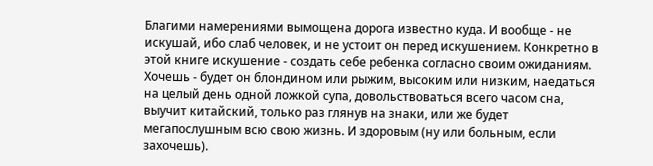Благими намерениями вымощена дорога известно куда. И вообще - не искушай, ибо слаб человек, и не устоит он перед искушением. Конкретно в этой книге искушение - создать себе ребенка согласно своим ожиданиям. Хочешь - будет он блондином или рыжим, высоким или низким, наедаться на целый день одной ложкой супа, довольствоваться всего часом сна, выучит китайский, только раз глянув на знаки, или же будет мегапослушным всю свою жизнь. И здоровым (ну или больным, если захочешь).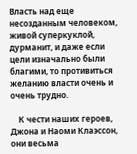Власть над еще несозданным человеком, живой суперкуклой, дурманит, и даже если цели изначально были благими, то противиться желанию власти очень и очень трудно.

    К чести наших героев, Джона и Наоми Клаэссон, они весьма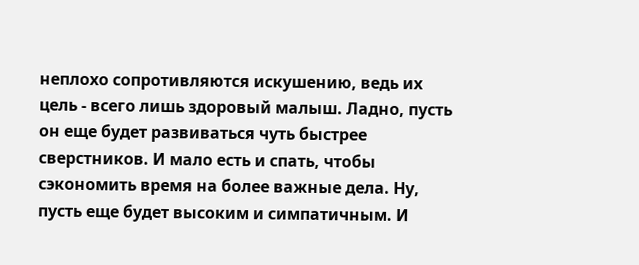неплохо сопротивляются искушению, ведь их цель - всего лишь здоровый малыш. Ладно, пусть он еще будет развиваться чуть быстрее сверстников. И мало есть и спать, чтобы сэкономить время на более важные дела. Ну, пусть еще будет высоким и симпатичным. И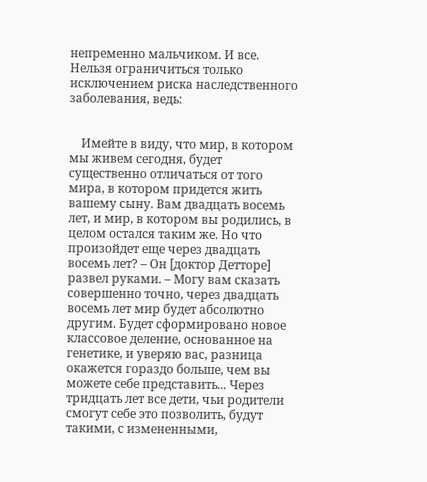непременно мальчиком. И все. Нельзя ограничиться только исключением риска наследственного заболевания, ведь:


    Имейте в виду, что мир, в котором мы живем сегодня, будет существенно отличаться от того мира, в котором придется жить вашему сыну. Вам двадцать восемь лет, и мир, в котором вы родились, в целом остался таким же. Но что произойдет еще через двадцать восемь лет? – Он [доктор Детторе] развел руками. – Могу вам сказать совершенно точно, через двадцать восемь лет мир будет абсолютно другим. Будет сформировано новое классовое деление, основанное на генетике, и уверяю вас, разница окажется гораздо больше, чем вы можете себе представить... Через тридцать лет все дети, чьи родители смогут себе это позволить, будут такими, с измененными,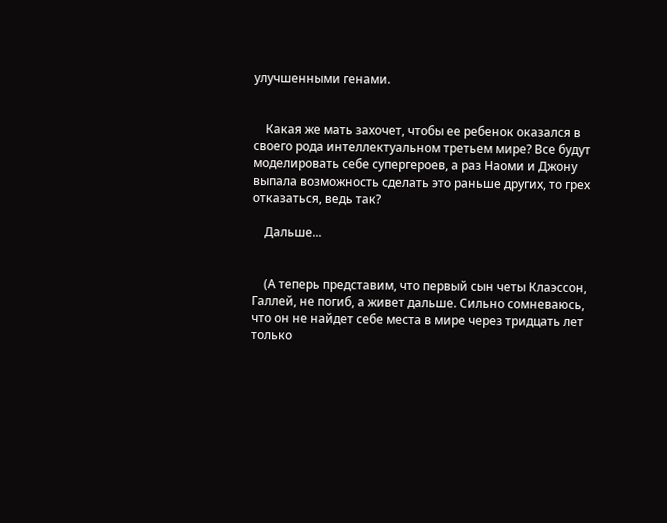улучшенными генами.


    Какая же мать захочет, чтобы ее ребенок оказался в своего рода интеллектуальном третьем мире? Все будут моделировать себе супергероев, а раз Наоми и Джону выпала возможность сделать это раньше других, то грех отказаться, ведь так?

    Дальше...


    (А теперь представим, что первый сын четы Клаэссон, Галлей, не погиб, а живет дальше. Сильно сомневаюсь, что он не найдет себе места в мире через тридцать лет только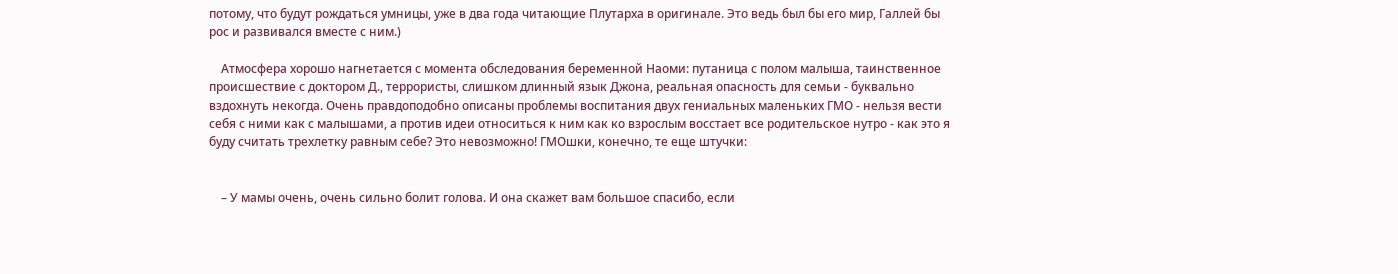потому, что будут рождаться умницы, уже в два года читающие Плутарха в оригинале. Это ведь был бы его мир, Галлей бы рос и развивался вместе с ним.)

    Атмосфера хорошо нагнетается с момента обследования беременной Наоми: путаница с полом малыша, таинственное происшествие с доктором Д., террористы, слишком длинный язык Джона, реальная опасность для семьи - буквально вздохнуть некогда. Очень правдоподобно описаны проблемы воспитания двух гениальных маленьких ГМО - нельзя вести себя с ними как с малышами, а против идеи относиться к ним как ко взрослым восстает все родительское нутро - как это я буду считать трехлетку равным себе? Это невозможно! ГМОшки, конечно, те еще штучки:


    – У мамы очень, очень сильно болит голова. И она скажет вам большое спасибо, если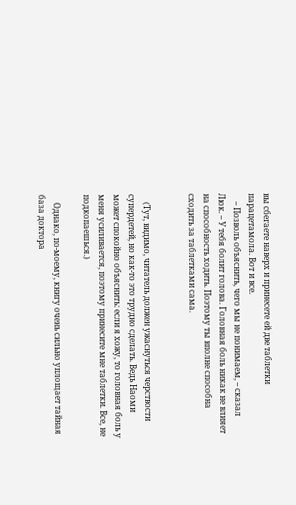вы сбегаете наверх и принесете ей две таблетки парацетамола. Вот и все.
    – Позволь объяснить, чего мы не понимаем, – сказал Люк. – У тебя болит голова. Головная боль никак не влияет на способность ходить. Поэтому ты вполне способна сходить за таблетками сама.


    (Тут, видимо, читатель должен ужаснуться черствости супердетей, но как-то это трудно сделать. Ведь Наоми может спокойно объяснить: если я хожу, то головная боль у меня усиливается, поэтому принесите мне таблетки. Все, не подкопаешься.)

    Однако, по-моему, книгу очень сильно уплощает тайная база доктора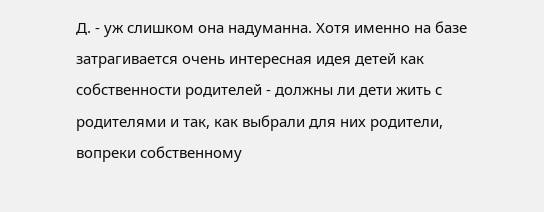Д. - уж слишком она надуманна. Хотя именно на базе затрагивается очень интересная идея детей как собственности родителей - должны ли дети жить с родителями и так, как выбрали для них родители, вопреки собственному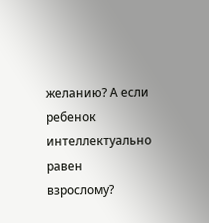желанию? А если ребенок интеллектуально равен взрослому?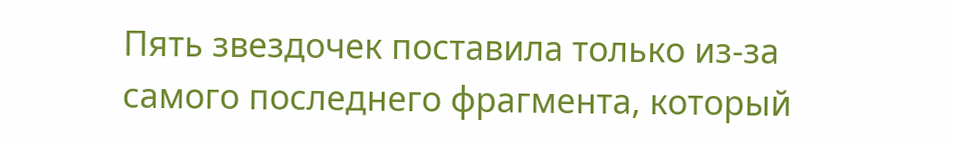Пять звездочек поставила только из-за самого последнего фрагмента, который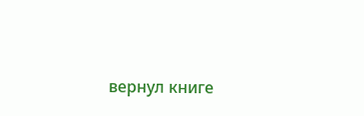вернул книге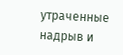утраченные надрыв и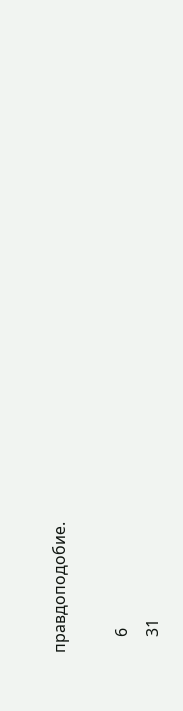правдоподобие.

    6
    31